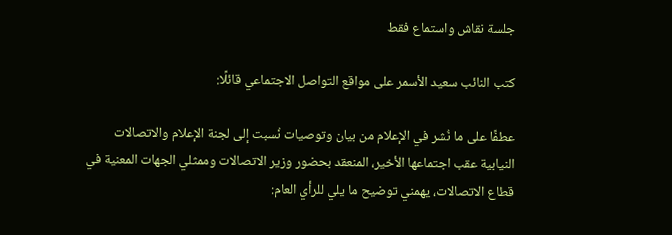جلسة نقاش واستماع فقط

كتب النائب سعيد الأسمر على مواقع التواصل الاجتماعي قائلًا:

عطفًا على ما نُشر في الإعلام من بيان وتوصيات نُسبت إلى لجنة الإعلام والاتصالات النيابية عقب اجتماعها الأخير، المنعقد بحضور وزير الاتصالات وممثلي الجهات المعنية في قطاع الاتصالات، يهمني توضيح ما يلي للرأي العام: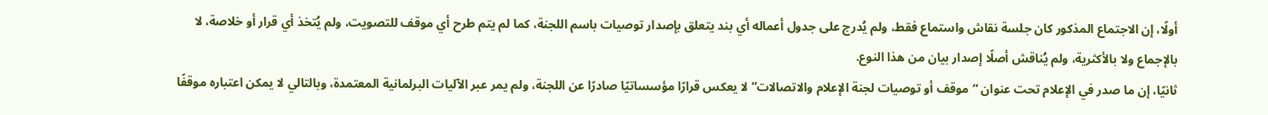أولًا، إن الاجتماع المذكور كان جلسة نقاش واستماع فقط، ولم يُدرج على جدول أعماله أي بند يتعلق بإصدار توصيات باسم اللجنة، كما لم يتم طرح أي موقف للتصويت، ولم يُتخذ أي قرار أو خلاصة، لا بالإجماع ولا بالأكثرية، ولم يُناقش أصلًا إصدار بيان من هذا النوع.
ثانيًا، إن ما صدر في الإعلام تحت عنوان “موقف أو توصيات لجنة الإعلام والاتصالات” لا يعكس قرارًا مؤسساتيًا صادرًا عن اللجنة، ولم يمر عبر الآليات البرلمانية المعتمدة، وبالتالي لا يمكن اعتباره موقفًا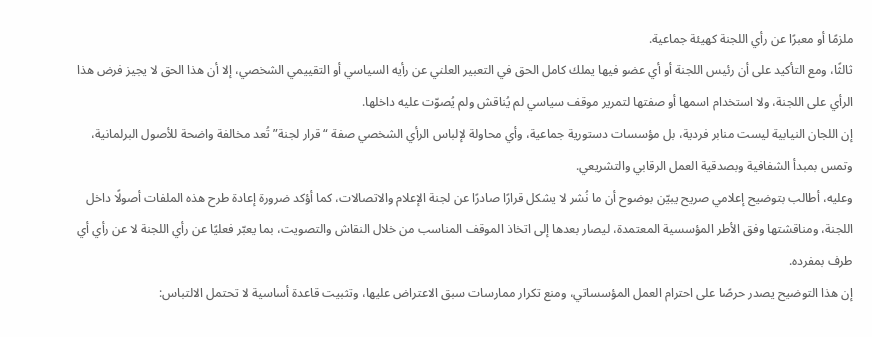ملزمًا أو معبرًا عن رأي اللجنة كهيئة جماعية.
ثالثًا، ومع التأكيد على أن رئيس اللجنة أو أي عضو فيها يملك كامل الحق في التعبير العلني عن رأيه السياسي أو التقييمي الشخصي، إلا أن هذا الحق لا يجيز فرض هذا الرأي على اللجنة، ولا استخدام اسمها أو صفتها لتمرير موقف سياسي لم يُناقش ولم يُصوّت عليه داخلها.
إن اللجان النيابية ليست منابر فردية، بل مؤسسات دستورية جماعية، وأي محاولة لإلباس الرأي الشخصي صفة “قرار لجنة” تُعد مخالفة واضحة للأصول البرلمانية، وتمس بمبدأ الشفافية وبصدقية العمل الرقابي والتشريعي.
وعليه، أطالب بتوضيح إعلامي صريح يبيّن بوضوح أن ما نُشر لا يشكل قرارًا صادرًا عن لجنة الإعلام والاتصالات، كما أؤكد ضرورة إعادة طرح هذه الملفات أصولًا داخل اللجنة، ومناقشتها وفق الأطر المؤسسية المعتمدة، ليصار بعدها إلى اتخاذ الموقف المناسب من خلال النقاش والتصويت، بما يعبّر فعليًا عن رأي اللجنة لا عن رأي أي طرف بمفرده.
إن هذا التوضيح يصدر حرصًا على احترام العمل المؤسساتي، ومنع تكرار ممارسات سبق الاعتراض عليها، وتثبيت قاعدة أساسية لا تحتمل الالتباس: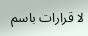لا قرارات باسم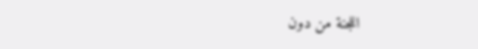اللجنة من دون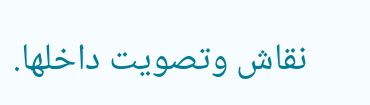نقاش وتصويت داخلها.